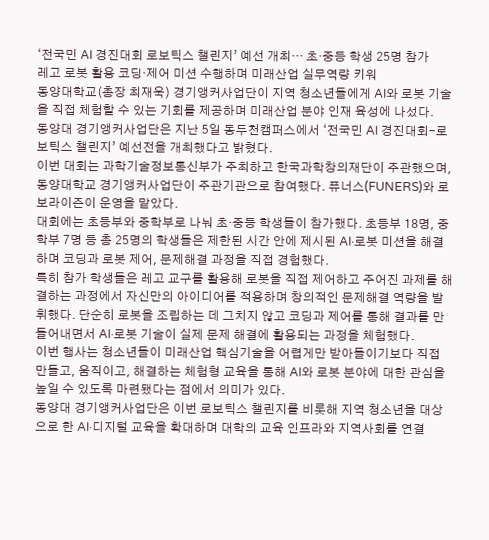‘전국민 AI 경진대회 로보틱스 챌린지’ 예선 개최… 초·중등 학생 25명 참가
레고 로봇 활용 코딩·제어 미션 수행하며 미래산업 실무역량 키워
동양대학교(총장 최재욱) 경기앵커사업단이 지역 청소년들에게 AI와 로봇 기술을 직접 체험할 수 있는 기회를 제공하며 미래산업 분야 인재 육성에 나섰다.
동양대 경기앵커사업단은 지난 5일 동두천캠퍼스에서 ‘전국민 AI 경진대회-로보틱스 챌린지’ 예선전을 개최했다고 밝혔다.
이번 대회는 과학기술정보통신부가 주최하고 한국과학창의재단이 주관했으며, 동양대학교 경기앵커사업단이 주관기관으로 참여했다. 퓨너스(FUNERS)와 로보라이즌이 운영을 맡았다.
대회에는 초등부와 중학부로 나눠 초·중등 학생들이 참가했다. 초등부 18명, 중학부 7명 등 총 25명의 학생들은 제한된 시간 안에 제시된 AI·로봇 미션을 해결하며 코딩과 로봇 제어, 문제해결 과정을 직접 경험했다.
특히 참가 학생들은 레고 교구를 활용해 로봇을 직접 제어하고 주어진 과제를 해결하는 과정에서 자신만의 아이디어를 적용하며 창의적인 문제해결 역량을 발휘했다. 단순히 로봇을 조립하는 데 그치지 않고 코딩과 제어를 통해 결과를 만들어내면서 AI·로봇 기술이 실제 문제 해결에 활용되는 과정을 체험했다.
이번 행사는 청소년들이 미래산업 핵심기술을 어렵게만 받아들이기보다 직접 만들고, 움직이고, 해결하는 체험형 교육을 통해 AI와 로봇 분야에 대한 관심을 높일 수 있도록 마련됐다는 점에서 의미가 있다.
동양대 경기앵커사업단은 이번 로보틱스 챌린지를 비롯해 지역 청소년을 대상으로 한 AI·디지털 교육을 확대하며 대학의 교육 인프라와 지역사회를 연결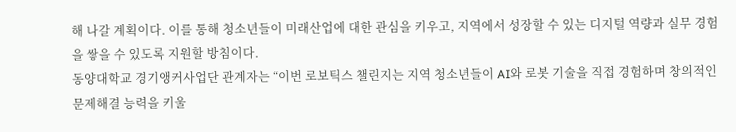해 나갈 계획이다. 이를 통해 청소년들이 미래산업에 대한 관심을 키우고, 지역에서 성장할 수 있는 디지털 역량과 실무 경험을 쌓을 수 있도록 지원할 방침이다.
동양대학교 경기앵커사업단 관계자는 “이번 로보틱스 챌린지는 지역 청소년들이 AI와 로봇 기술을 직접 경험하며 창의적인 문제해결 능력을 키울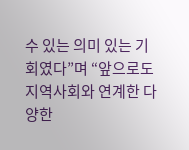수 있는 의미 있는 기회였다”며 “앞으로도 지역사회와 연계한 다양한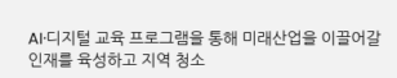AI·디지털 교육 프로그램을 통해 미래산업을 이끌어갈 인재를 육성하고 지역 청소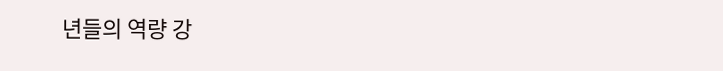년들의 역량 강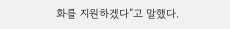화를 지원하겠다”고 말했다.